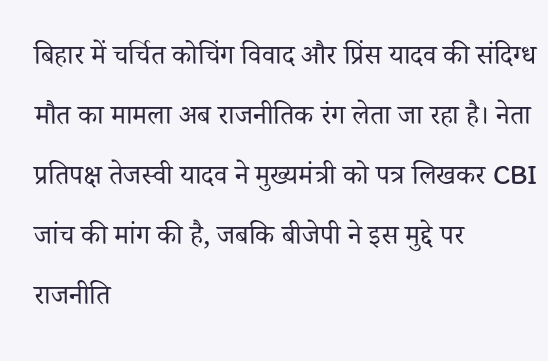बिहार में चर्चित कोचिंग विवाद और प्रिंस यादव की संदिग्ध मौत का मामला अब राजनीतिक रंग लेता जा रहा है। नेता प्रतिपक्ष तेजस्वी यादव ने मुख्यमंत्री को पत्र लिखकर CBI जांच की मांग की है, जबकि बीजेपी ने इस मुद्दे पर राजनीति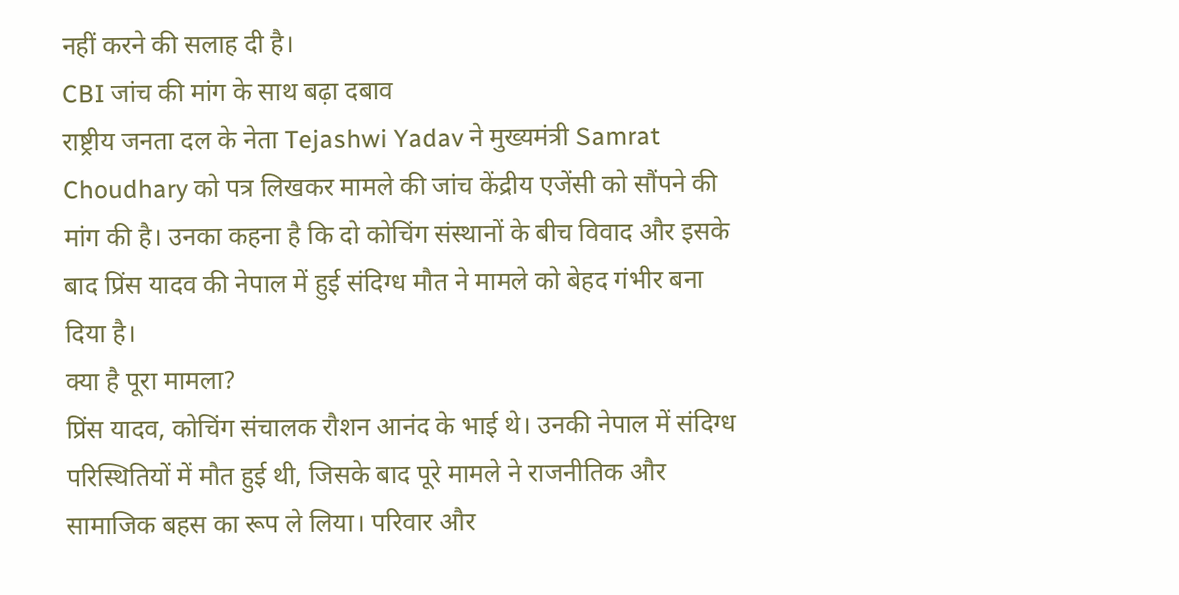नहीं करने की सलाह दी है।
CBI जांच की मांग के साथ बढ़ा दबाव
राष्ट्रीय जनता दल के नेता Tejashwi Yadav ने मुख्यमंत्री Samrat Choudhary को पत्र लिखकर मामले की जांच केंद्रीय एजेंसी को सौंपने की मांग की है। उनका कहना है कि दो कोचिंग संस्थानों के बीच विवाद और इसके बाद प्रिंस यादव की नेपाल में हुई संदिग्ध मौत ने मामले को बेहद गंभीर बना दिया है।
क्या है पूरा मामला?
प्रिंस यादव, कोचिंग संचालक रौशन आनंद के भाई थे। उनकी नेपाल में संदिग्ध परिस्थितियों में मौत हुई थी, जिसके बाद पूरे मामले ने राजनीतिक और सामाजिक बहस का रूप ले लिया। परिवार और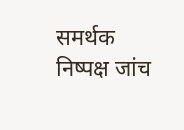समर्थक निष्पक्ष जांच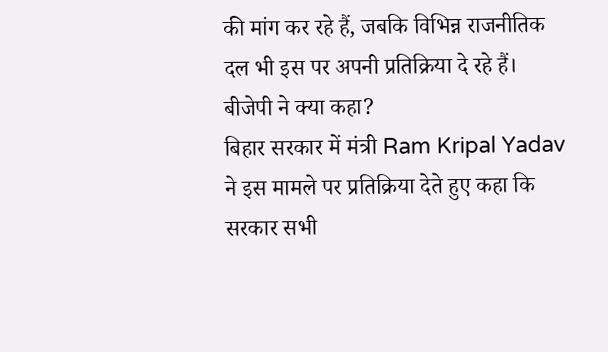की मांग कर रहे हैं, जबकि विभिन्न राजनीतिक दल भी इस पर अपनी प्रतिक्रिया दे रहे हैं।
बीजेपी ने क्या कहा?
बिहार सरकार में मंत्री Ram Kripal Yadav ने इस मामले पर प्रतिक्रिया देते हुए कहा कि सरकार सभी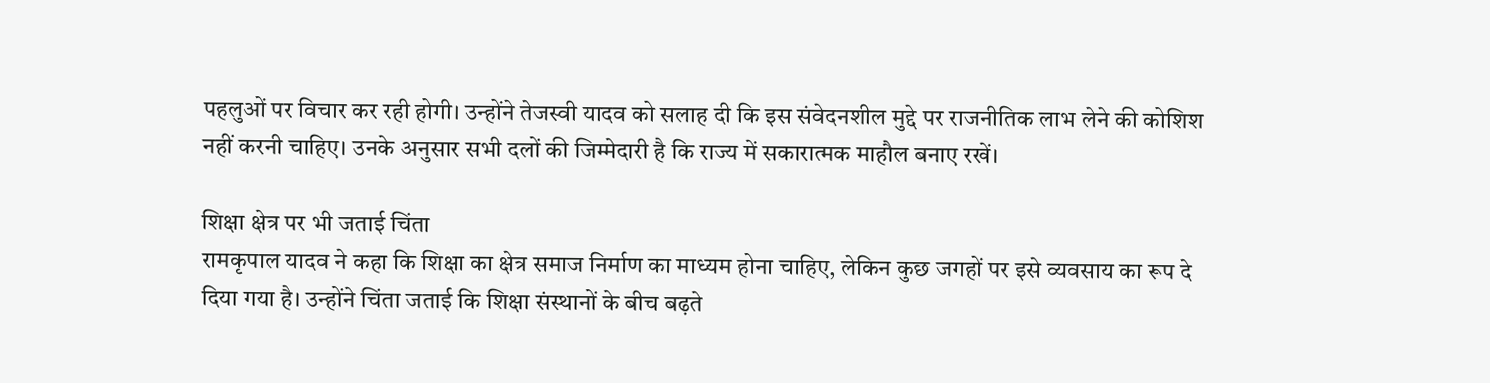पहलुओं पर विचार कर रही होगी। उन्होंने तेजस्वी यादव को सलाह दी कि इस संवेदनशील मुद्दे पर राजनीतिक लाभ लेने की कोशिश नहीं करनी चाहिए। उनके अनुसार सभी दलों की जिम्मेदारी है कि राज्य में सकारात्मक माहौल बनाए रखें।

शिक्षा क्षेत्र पर भी जताई चिंता
रामकृपाल यादव ने कहा कि शिक्षा का क्षेत्र समाज निर्माण का माध्यम होना चाहिए, लेकिन कुछ जगहों पर इसे व्यवसाय का रूप दे दिया गया है। उन्होंने चिंता जताई कि शिक्षा संस्थानों के बीच बढ़ते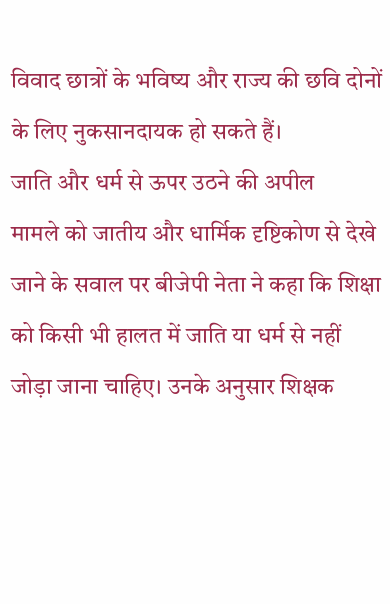विवाद छात्रों के भविष्य और राज्य की छवि दोनों के लिए नुकसानदायक हो सकते हैं।
जाति और धर्म से ऊपर उठने की अपील
मामले को जातीय और धार्मिक दृष्टिकोण से देखे जाने के सवाल पर बीजेपी नेता ने कहा कि शिक्षा को किसी भी हालत में जाति या धर्म से नहीं जोड़ा जाना चाहिए। उनके अनुसार शिक्षक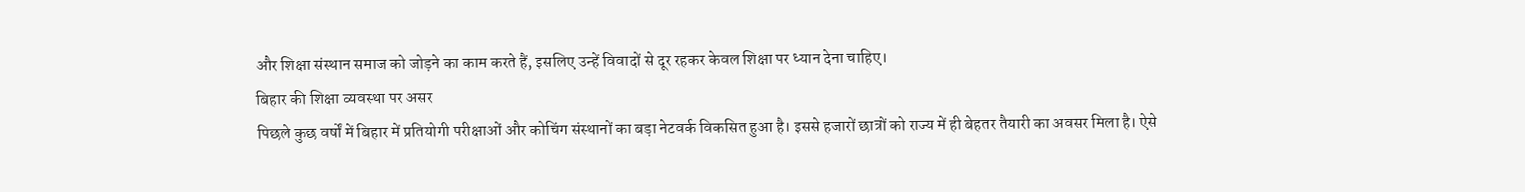और शिक्षा संस्थान समाज को जोड़ने का काम करते हैं, इसलिए उन्हें विवादों से दूर रहकर केवल शिक्षा पर ध्यान देना चाहिए।
बिहार की शिक्षा व्यवस्था पर असर
पिछले कुछ वर्षों में बिहार में प्रतियोगी परीक्षाओं और कोचिंग संस्थानों का बड़ा नेटवर्क विकसित हुआ है। इससे हजारों छात्रों को राज्य में ही बेहतर तैयारी का अवसर मिला है। ऐसे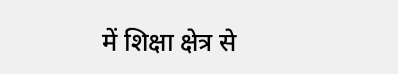में शिक्षा क्षेत्र से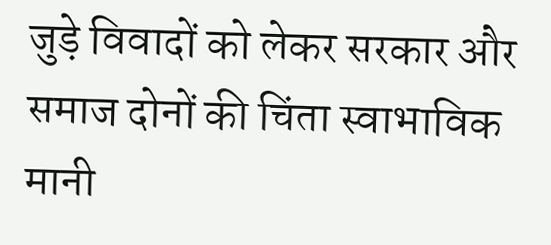जुड़े विवादों को लेकर सरकार और समाज दोनों की चिंता स्वाभाविक मानी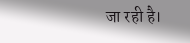जा रही है।